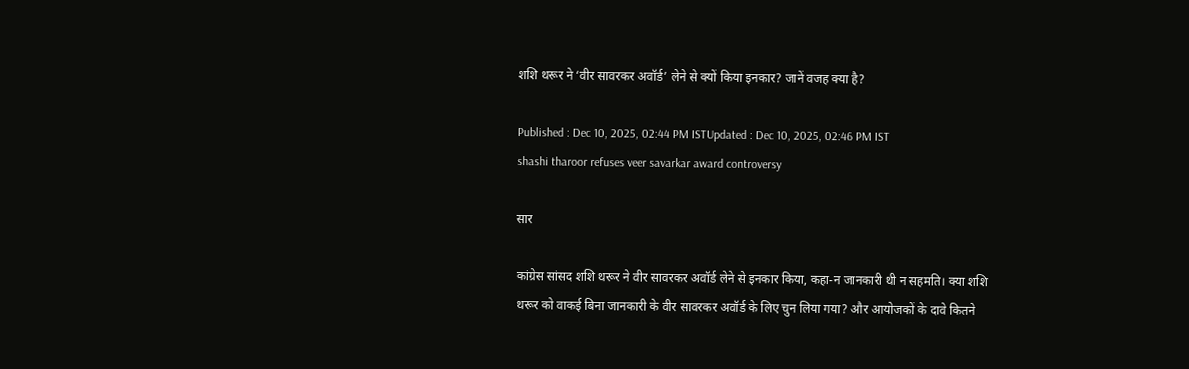शशि थरूर ने ‘वीर सावरकर अवॉर्ड’ लेने से क्यों किया इनकार? जानें वजह क्या है?

Published : Dec 10, 2025, 02:44 PM ISTUpdated : Dec 10, 2025, 02:46 PM IST
shashi tharoor refuses veer savarkar award controversy

सार

कांग्रेस सांसद शशि थरूर ने वीर सावरकर अवॉर्ड लेने से इनकार किया, कहा-न जानकारी थी न सहमति। क्या शशि थरूर को वाकई बिना जानकारी के वीर सावरकर अवॉर्ड के लिए चुन लिया गया? और आयोजकों के दावे कितने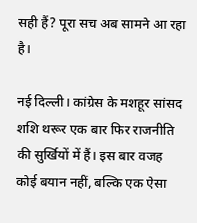सही हैं? पूरा सच अब सामने आ रहा है।

नई दिल्ली। कांग्रेस के मशहूर सांसद शशि थरूर एक बार फिर राजनीति की सुर्खियों में हैं। इस बार वजह कोई बयान नहीं, बल्कि एक ऐसा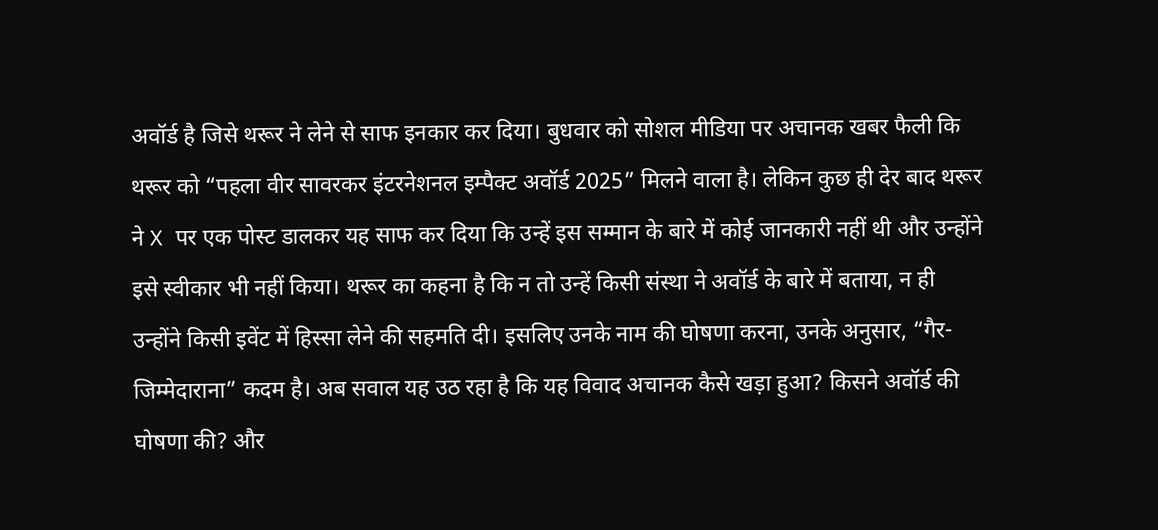अवॉर्ड है जिसे थरूर ने लेने से साफ इनकार कर दिया। बुधवार को सोशल मीडिया पर अचानक खबर फैली कि थरूर को “पहला वीर सावरकर इंटरनेशनल इम्पैक्ट अवॉर्ड 2025” मिलने वाला है। लेकिन कुछ ही देर बाद थरूर ने X पर एक पोस्ट डालकर यह साफ कर दिया कि उन्हें इस सम्मान के बारे में कोई जानकारी नहीं थी और उन्होंने इसे स्वीकार भी नहीं किया। थरूर का कहना है कि न तो उन्हें किसी संस्था ने अवॉर्ड के बारे में बताया, न ही उन्होंने किसी इवेंट में हिस्सा लेने की सहमति दी। इसलिए उनके नाम की घोषणा करना, उनके अनुसार, “गैर-जिम्मेदाराना” कदम है। अब सवाल यह उठ रहा है कि यह विवाद अचानक कैसे खड़ा हुआ? किसने अवॉर्ड की घोषणा की? और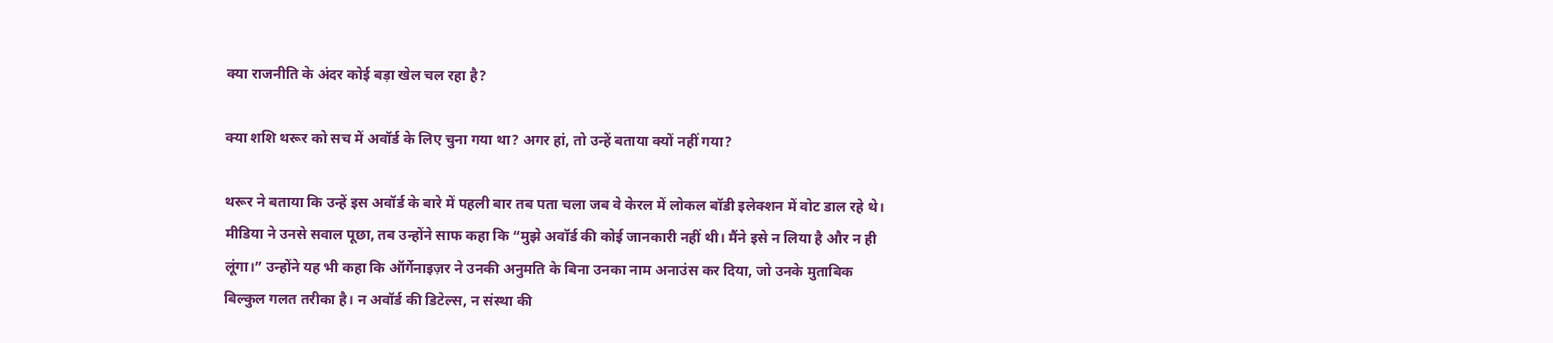क्या राजनीति के अंदर कोई बड़ा खेल चल रहा है?

क्या शशि थरूर को सच में अवॉर्ड के लिए चुना गया था? अगर हां, तो उन्हें बताया क्यों नहीं गया?

थरूर ने बताया कि उन्हें इस अवॉर्ड के बारे में पहली बार तब पता चला जब वे केरल में लोकल बॉडी इलेक्शन में वोट डाल रहे थे। मीडिया ने उनसे सवाल पूछा, तब उन्होंने साफ कहा कि “मुझे अवॉर्ड की कोई जानकारी नहीं थी। मैंने इसे न लिया है और न ही लूंगा।” उन्होंने यह भी कहा कि ऑर्गेनाइज़र ने उनकी अनुमति के बिना उनका नाम अनाउंस कर दिया, जो उनके मुताबिक बिल्कुल गलत तरीका है। न अवॉर्ड की डिटेल्स, न संस्था की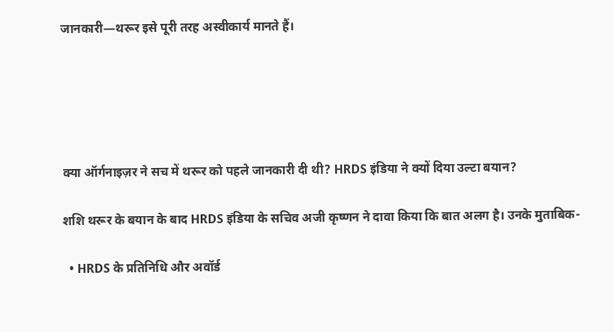जानकारी—थरूर इसे पूरी तरह अस्वीकार्य मानते हैं।





क्या ऑर्गनाइज़र ने सच में थरूर को पहले जानकारी दी थी? HRDS इंडिया ने क्यों दिया उल्टा बयान?

शशि थरूर के बयान के बाद HRDS इंडिया के सचिव अजी कृष्णन ने दावा किया कि बात अलग है। उनके मुताबिक-

  • HRDS के प्रतिनिधि और अवॉर्ड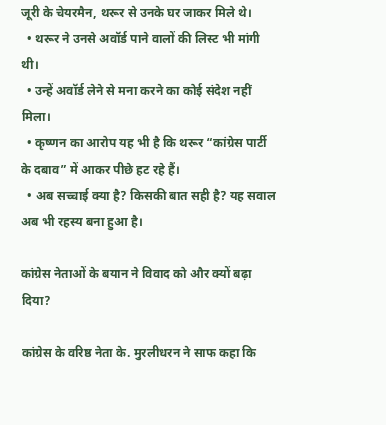जूरी के चेयरमैन, थरूर से उनके घर जाकर मिले थे।
  • थरूर ने उनसे अवॉर्ड पाने वालों की लिस्ट भी मांगी थी।
  • उन्हें अवॉर्ड लेने से मना करने का कोई संदेश नहीं मिला।
  • कृष्णन का आरोप यह भी है कि थरूर “कांग्रेस पार्टी के दबाव” में आकर पीछे हट रहे हैं।
  • अब सच्चाई क्या है? किसकी बात सही है? यह सवाल अब भी रहस्य बना हुआ है।

कांग्रेस नेताओं के बयान ने विवाद को और क्यों बढ़ा दिया?

कांग्रेस के वरिष्ठ नेता के. मुरलीधरन ने साफ कहा कि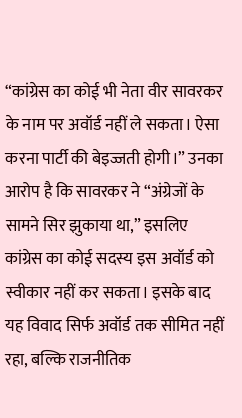“कांग्रेस का कोई भी नेता वीर सावरकर के नाम पर अवॉर्ड नहीं ले सकता। ऐसा करना पार्टी की बेइज्जती होगी।” उनका आरोप है कि सावरकर ने “अंग्रेजों के सामने सिर झुकाया था,” इसलिए कांग्रेस का कोई सदस्य इस अवॉर्ड को स्वीकार नहीं कर सकता। इसके बाद यह विवाद सिर्फ अवॉर्ड तक सीमित नहीं रहा, बल्कि राजनीतिक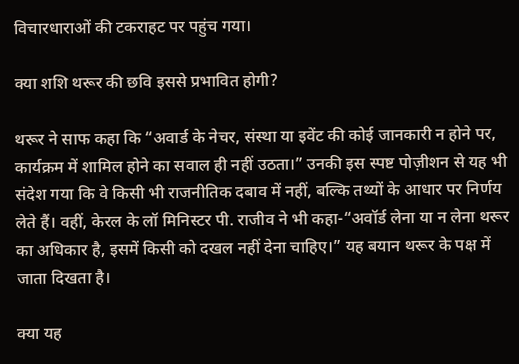विचारधाराओं की टकराहट पर पहुंच गया।

क्या शशि थरूर की छवि इससे प्रभावित होगी?

थरूर ने साफ कहा कि “अवार्ड के नेचर, संस्था या इवेंट की कोई जानकारी न होने पर, कार्यक्रम में शामिल होने का सवाल ही नहीं उठता।” उनकी इस स्पष्ट पोज़ीशन से यह भी संदेश गया कि वे किसी भी राजनीतिक दबाव में नहीं, बल्कि तथ्यों के आधार पर निर्णय लेते हैं। वहीं, केरल के लॉ मिनिस्टर पी. राजीव ने भी कहा-“अवॉर्ड लेना या न लेना थरूर का अधिकार है, इसमें किसी को दखल नहीं देना चाहिए।” यह बयान थरूर के पक्ष में जाता दिखता है।

क्या यह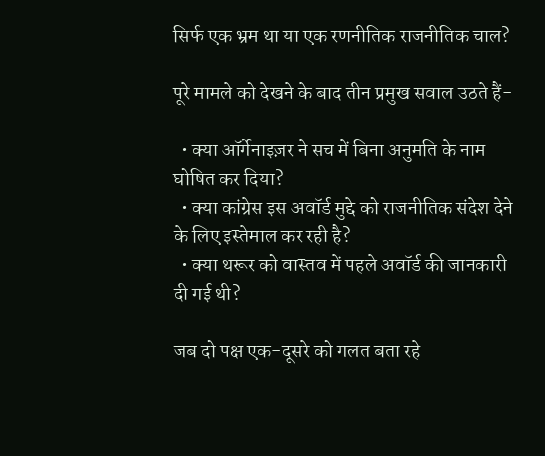सिर्फ एक भ्रम था या एक रणनीतिक राजनीतिक चाल?

पूरे मामले को देखने के बाद तीन प्रमुख सवाल उठते हैं-

  • क्या ऑर्गेनाइज़र ने सच में बिना अनुमति के नाम घोषित कर दिया?
  • क्या कांग्रेस इस अवॉर्ड मुद्दे को राजनीतिक संदेश देने के लिए इस्तेमाल कर रही है?
  • क्या थरूर को वास्तव में पहले अवॉर्ड की जानकारी दी गई थी?

जब दो पक्ष एक-दूसरे को गलत बता रहे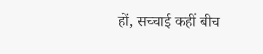हों, सच्चाई कहीं बीच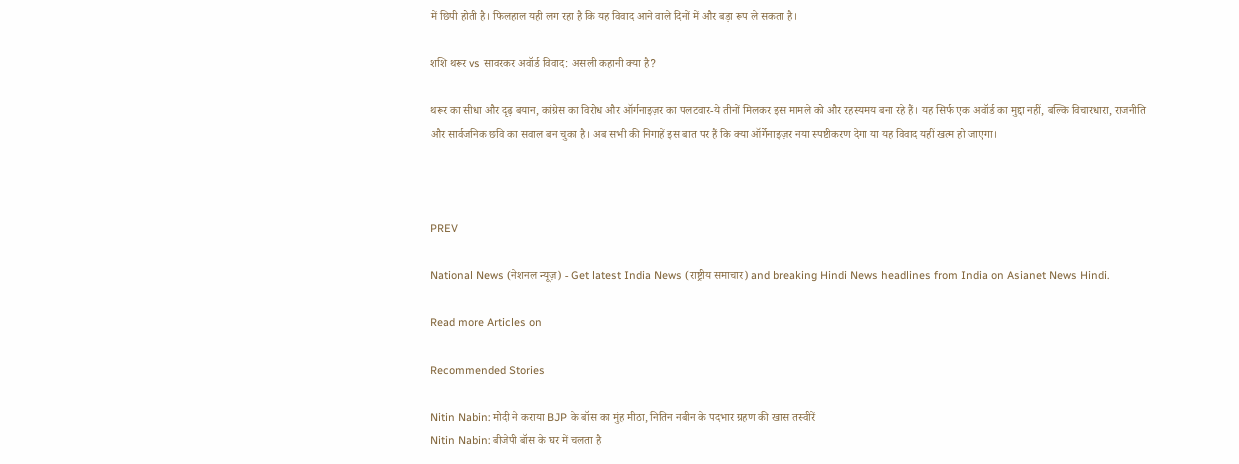में छिपी होती है। फिलहाल यही लग रहा है कि यह विवाद आने वाले दिनों में और बड़ा रूप ले सकता है।

शशि थरूर vs सावरकर अवॉर्ड विवाद: असली कहानी क्या है?

थरूर का सीधा और दृढ़ बयान, कांग्रेस का विरोध और ऑर्गनाइज़र का पलटवार-ये तीनों मिलकर इस मामले को और रहस्यमय बना रहे हैं। यह सिर्फ एक अवॉर्ड का मुद्दा नहीं, बल्कि विचारधारा, राजनीति और सार्वजनिक छवि का सवाल बन चुका है। अब सभी की निगाहें इस बात पर हैं कि क्या ऑर्गेनाइज़र नया स्पष्टीकरण देगा या यह विवाद यहीं खत्म हो जाएगा।



PREV

National News (नेशनल न्यूज़) - Get latest India News (राष्ट्रीय समाचार) and breaking Hindi News headlines from India on Asianet News Hindi.

Read more Articles on

Recommended Stories

Nitin Nabin: मोदी ने कराया BJP के बॉस का मुंह मीठा, नितिन नबीन के पदभार ग्रहण की खास तस्वीरें
Nitin Nabin: बीजेपी बॉस के घर में चलता है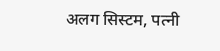अलग सिस्टम, पत्नी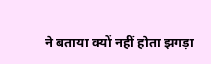ने बताया क्यों नहीं होता झगड़ा